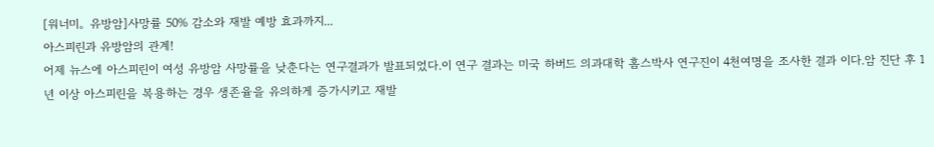[워너미。유방암]사망률 50% 감소와 재발 예방 효과까지...
아스피린과 유방암의 관계!
어제 뉴스에 아스피린이 여성 유방암 사망률을 낮춘다는 연구결과가 발표되었다.이 연구 결과는 미국 하버드 의과대학 홈스박사 연구진이 4천여명을 조사한 결과 이다.암 진단 후 1년 이상 아스피린을 복용하는 경우 생존율을 유의하게 증가시키고 재발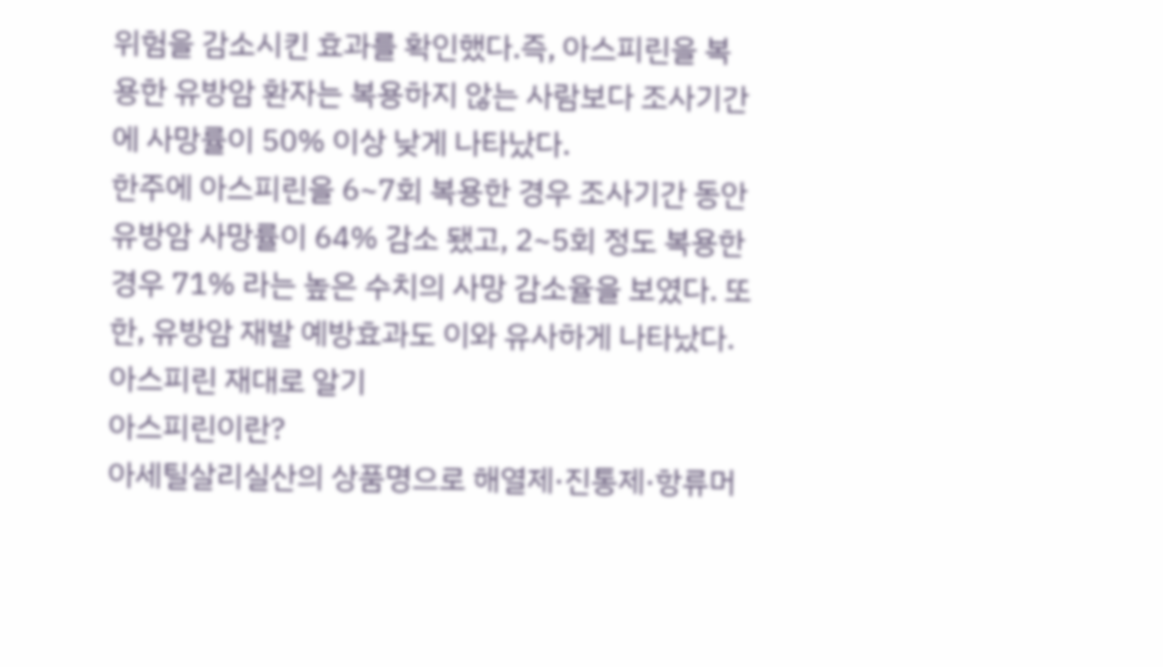위험을 감소시킨 효과를 확인했다.즉, 아스피린을 복용한 유방암 환자는 복용하지 않는 사람보다 조사기간에 사망률이 50% 이상 낮게 나타났다.
한주에 아스피린을 6~7회 복용한 경우 조사기간 동안 유방암 사망률이 64% 감소 됐고, 2~5회 정도 복용한 경우 71% 라는 높은 수치의 사망 감소율을 보였다. 또한, 유방암 재발 예방효과도 이와 유사하게 나타났다.
아스피린 재대로 알기
아스피린이란?
아세틸살리실산의 상품명으로 해열제·진통제·항류머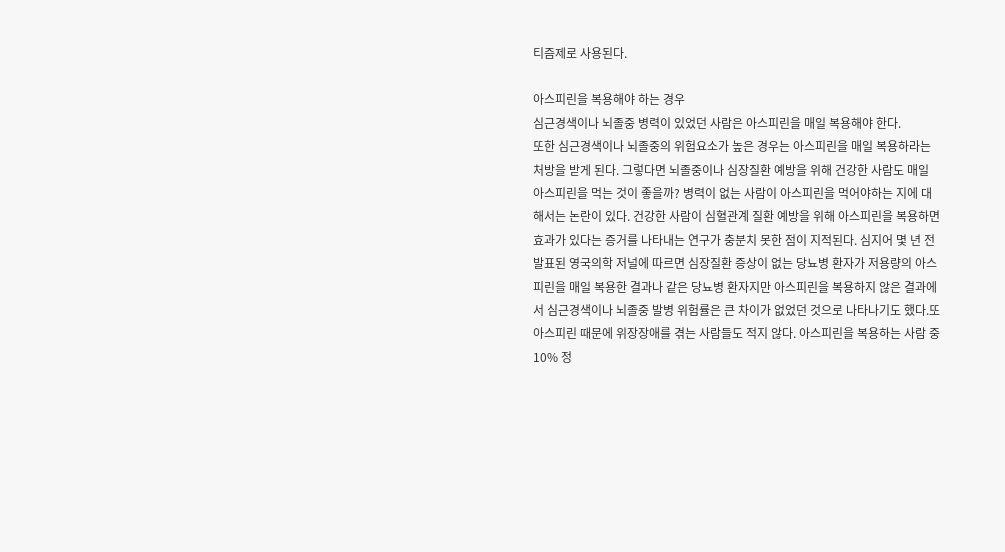티즘제로 사용된다.

아스피린을 복용해야 하는 경우
심근경색이나 뇌졸중 병력이 있었던 사람은 아스피린을 매일 복용해야 한다.
또한 심근경색이나 뇌졸중의 위험요소가 높은 경우는 아스피린을 매일 복용하라는 처방을 받게 된다. 그렇다면 뇌졸중이나 심장질환 예방을 위해 건강한 사람도 매일 아스피린을 먹는 것이 좋을까? 병력이 없는 사람이 아스피린을 먹어야하는 지에 대해서는 논란이 있다. 건강한 사람이 심혈관계 질환 예방을 위해 아스피린을 복용하면 효과가 있다는 증거를 나타내는 연구가 충분치 못한 점이 지적된다. 심지어 몇 년 전 발표된 영국의학 저널에 따르면 심장질환 증상이 없는 당뇨병 환자가 저용량의 아스피린을 매일 복용한 결과나 같은 당뇨병 환자지만 아스피린을 복용하지 않은 결과에서 심근경색이나 뇌졸중 발병 위험률은 큰 차이가 없었던 것으로 나타나기도 했다.또 아스피린 때문에 위장장애를 겪는 사람들도 적지 않다. 아스피린을 복용하는 사람 중 10% 정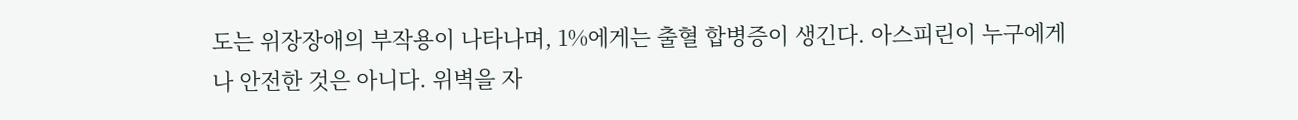도는 위장장애의 부작용이 나타나며, 1%에게는 출혈 합병증이 생긴다. 아스피린이 누구에게나 안전한 것은 아니다. 위벽을 자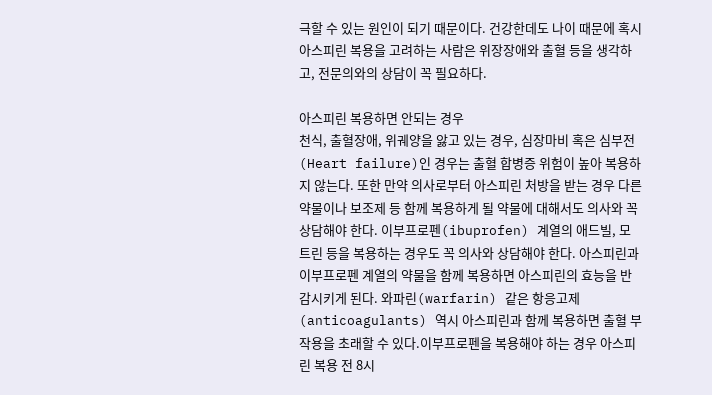극할 수 있는 원인이 되기 때문이다. 건강한데도 나이 때문에 혹시 아스피린 복용을 고려하는 사람은 위장장애와 출혈 등을 생각하고, 전문의와의 상담이 꼭 필요하다.

아스피린 복용하면 안되는 경우
천식, 출혈장애, 위궤양을 앓고 있는 경우, 심장마비 혹은 심부전(Heart failure)인 경우는 출혈 합병증 위험이 높아 복용하지 않는다. 또한 만약 의사로부터 아스피린 처방을 받는 경우 다른 약물이나 보조제 등 함께 복용하게 될 약물에 대해서도 의사와 꼭 상담해야 한다. 이부프로펜(ibuprofen) 계열의 애드빌, 모트린 등을 복용하는 경우도 꼭 의사와 상담해야 한다. 아스피린과 이부프로펜 계열의 약물을 함께 복용하면 아스피린의 효능을 반감시키게 된다. 와파린(warfarin) 같은 항응고제(anticoagulants) 역시 아스피린과 함께 복용하면 출혈 부작용을 초래할 수 있다.이부프로펜을 복용해야 하는 경우 아스피린 복용 전 8시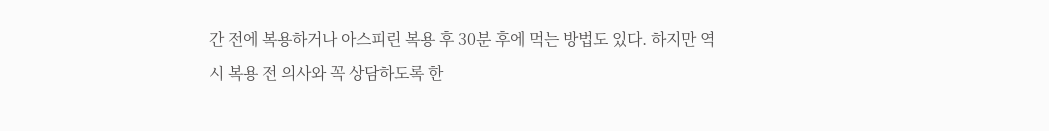간 전에 복용하거나 아스피린 복용 후 30분 후에 먹는 방법도 있다. 하지만 역시 복용 전 의사와 꼭 상담하도록 한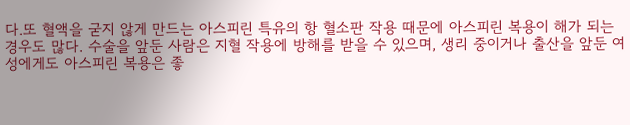다.또 혈액을 굳지 않게 만드는 아스피린 특유의 항 혈소판 작용 때문에 아스피린 복용이 해가 되는 경우도 많다. 수술을 앞둔 사람은 지혈 작용에 방해를 받을 수 있으며, 생리 중이거나 출산을 앞둔 여성에게도 아스피린 복용은 좋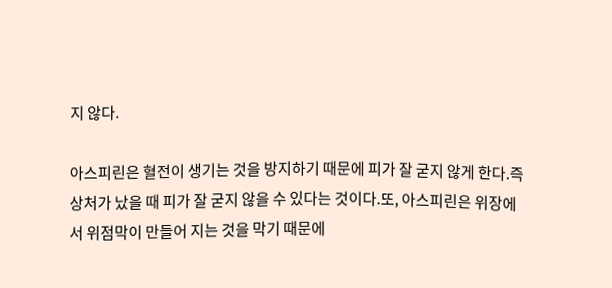지 않다.

아스피린은 혈전이 생기는 것을 방지하기 때문에 피가 잘 굳지 않게 한다.즉 상처가 났을 때 피가 잘 굳지 않을 수 있다는 것이다.또, 아스피린은 위장에서 위점막이 만들어 지는 것을 막기 때문에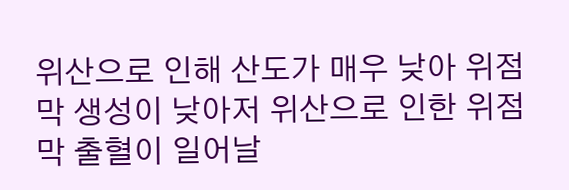위산으로 인해 산도가 매우 낮아 위점막 생성이 낮아저 위산으로 인한 위점막 출혈이 일어날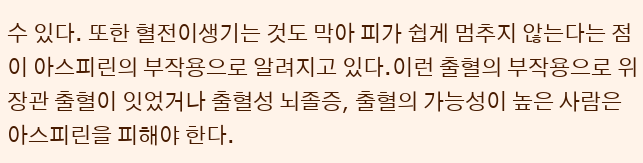수 있다. 또한 혈전이생기는 것도 막아 피가 쉽게 멈추지 않는다는 점이 아스피린의 부작용으로 알려지고 있다.이런 출혈의 부작용으로 위장관 출혈이 잇었거나 출혈성 뇌졸증, 출혈의 가능성이 높은 사람은 아스피린을 피해야 한다.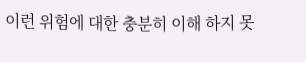이런 위험에 대한 충분히 이해 하지 못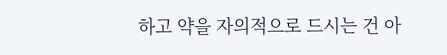하고 약을 자의적으로 드시는 건 아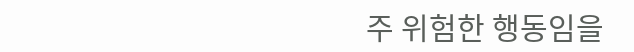주 위험한 행동임을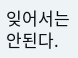잊어서는 안된다.